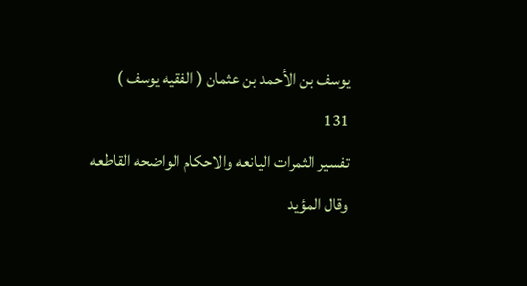يوسف بن الأحمد بن عثمان ( الفقيه يوسف )
131
تفسير الثمرات اليانعه والاحكام الواضحه القاطعه
وقال المؤيد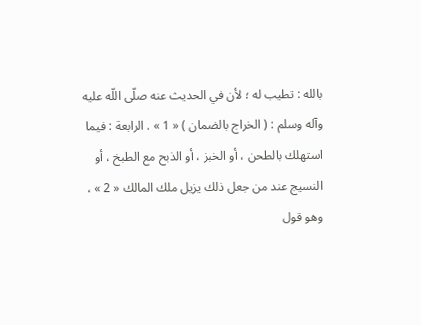بالله : تطيب له ؛ لأن في الحديث عنه صلّى اللّه عليه وآله وسلم : ( الخراج بالضمان ) « 1 » . الرابعة : فيما استهلك بالطحن ، أو الخبز ، أو الذبح مع الطبخ ، أو النسيج عند من جعل ذلك يزيل ملك المالك « 2 » ، وهو قول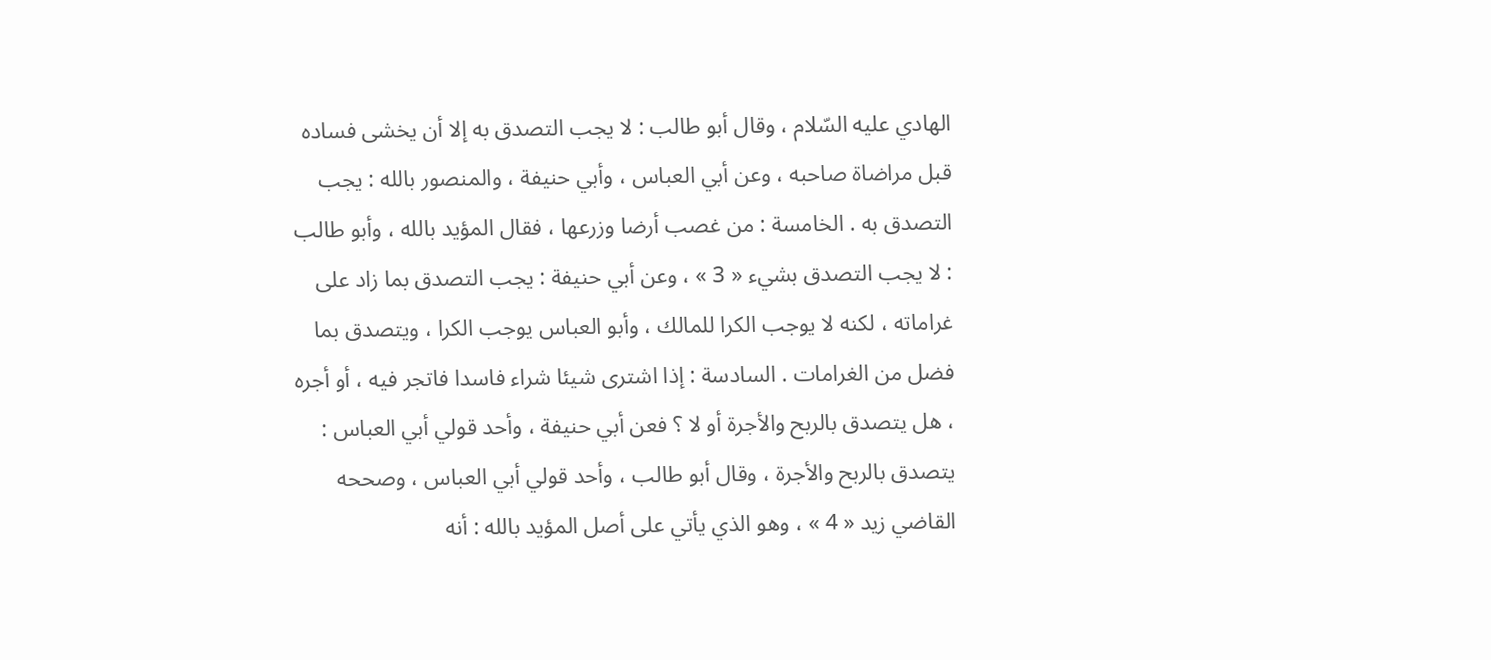الهادي عليه السّلام ، وقال أبو طالب : لا يجب التصدق به إلا أن يخشى فساده قبل مراضاة صاحبه ، وعن أبي العباس ، وأبي حنيفة ، والمنصور بالله : يجب التصدق به . الخامسة : من غصب أرضا وزرعها ، فقال المؤيد بالله ، وأبو طالب : لا يجب التصدق بشيء « 3 » ، وعن أبي حنيفة : يجب التصدق بما زاد على غراماته ، لكنه لا يوجب الكرا للمالك ، وأبو العباس يوجب الكرا ، ويتصدق بما فضل من الغرامات . السادسة : إذا اشترى شيئا شراء فاسدا فاتجر فيه ، أو أجره ، هل يتصدق بالربح والأجرة أو لا ؟ فعن أبي حنيفة ، وأحد قولي أبي العباس : يتصدق بالربح والأجرة ، وقال أبو طالب ، وأحد قولي أبي العباس ، وصححه القاضي زيد « 4 » ، وهو الذي يأتي على أصل المؤيد بالله : أنه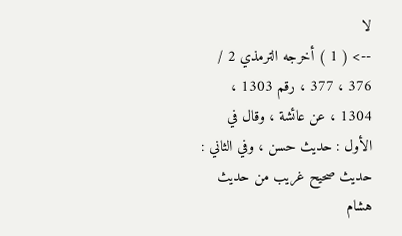لا
--> ( 1 ) أخرجه الترمذي 2 / 376 ، 377 ، رقم 1303 ، 1304 ، عن عائشة ، وقال في الأول : حديث حسن ، وفي الثاني : حديث صحيح غريب من حديث هشام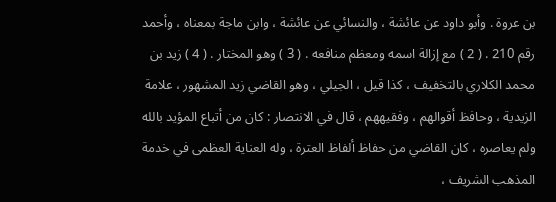بن عروة . وأبو داود عن عائشة ، والنسائي عن عائشة ، وابن ماجة بمعناه ، وأحمد رقم 210 . ( 2 ) مع إزالة اسمه ومعظم منافعه . ( 3 ) وهو المختار . ( 4 ) زيد بن محمد الكلاري بالتخفيف ، كذا قيل ، الجيلي ، وهو القاضي زيد المشهور ، علامة الزيدية ، وحافظ أقوالهم ، وفقيههم ، قال في الانتصار : كان من أتباع المؤيد بالله ولم يعاصره ، كان القاضي من حفاظ ألفاظ العترة ، وله العناية العظمى في خدمة المذهب الشريف ،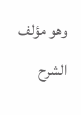وهو مؤلف الشرح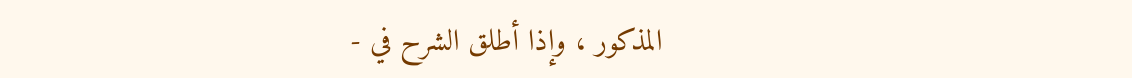المذكور ، وإذا أطلق الشرح في -